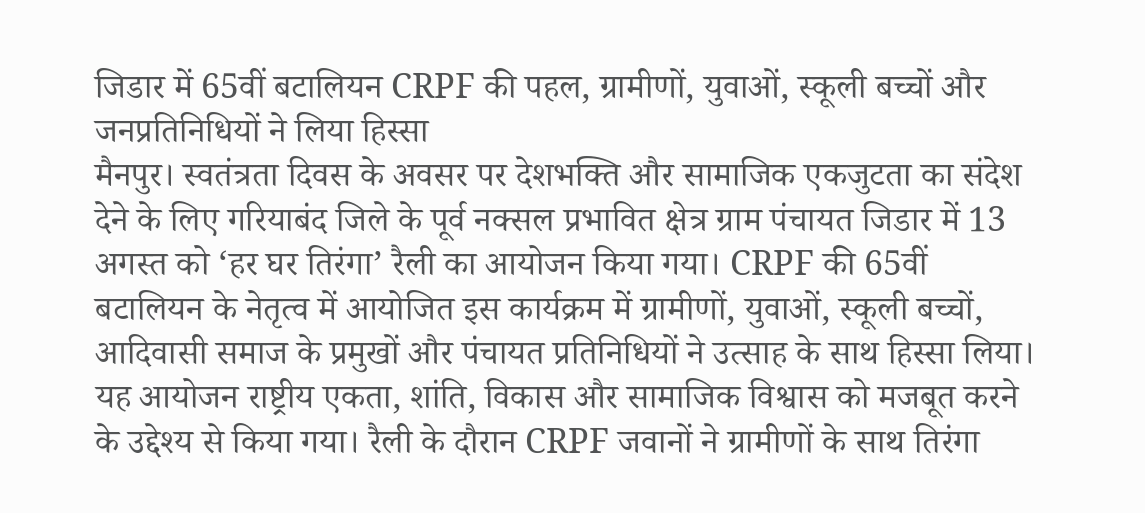जिडार में 65वीं बटालियन CRPF की पहल, ग्रामीणों, युवाओं, स्कूली बच्चों और जनप्रतिनिधियों ने लिया हिस्सा
मैनपुर। स्वतंत्रता दिवस के अवसर पर देशभक्ति और सामाजिक एकजुटता का संदेश देने के लिए गरियाबंद जिले के पूर्व नक्सल प्रभावित क्षेत्र ग्राम पंचायत जिडार में 13 अगस्त को ‘हर घर तिरंगा’ रैली का आयोजन किया गया। CRPF की 65वीं बटालियन के नेतृत्व में आयोजित इस कार्यक्रम में ग्रामीणों, युवाओं, स्कूली बच्चों, आदिवासी समाज के प्रमुखों और पंचायत प्रतिनिधियों ने उत्साह के साथ हिस्सा लिया।
यह आयोजन राष्ट्रीय एकता, शांति, विकास और सामाजिक विश्वास को मजबूत करने के उद्देश्य से किया गया। रैली के दौरान CRPF जवानों ने ग्रामीणों के साथ तिरंगा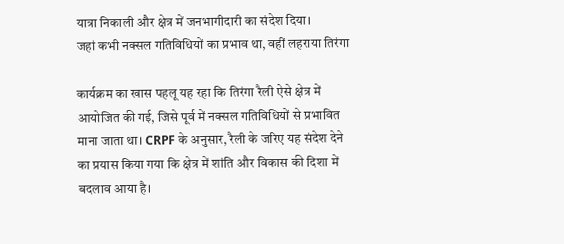यात्रा निकाली और क्षेत्र में जनभागीदारी का संदेश दिया।
जहां कभी नक्सल गतिविधियों का प्रभाव था, वहीं लहराया तिरंगा

कार्यक्रम का खास पहलू यह रहा कि तिरंगा रैली ऐसे क्षेत्र में आयोजित की गई, जिसे पूर्व में नक्सल गतिविधियों से प्रभावित माना जाता था। CRPF के अनुसार, रैली के जरिए यह संदेश देने का प्रयास किया गया कि क्षेत्र में शांति और विकास की दिशा में बदलाव आया है।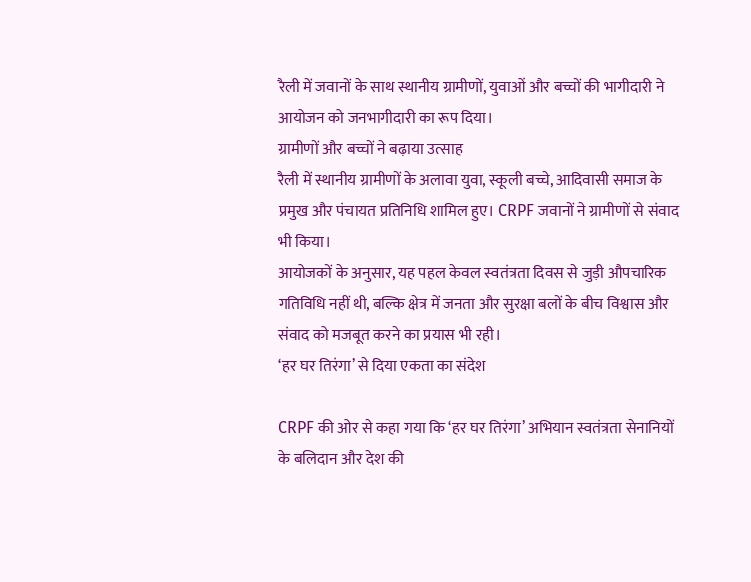रैली में जवानों के साथ स्थानीय ग्रामीणों, युवाओं और बच्चों की भागीदारी ने आयोजन को जनभागीदारी का रूप दिया।
ग्रामीणों और बच्चों ने बढ़ाया उत्साह
रैली में स्थानीय ग्रामीणों के अलावा युवा, स्कूली बच्चे, आदिवासी समाज के प्रमुख और पंचायत प्रतिनिधि शामिल हुए। CRPF जवानों ने ग्रामीणों से संवाद भी किया।
आयोजकों के अनुसार, यह पहल केवल स्वतंत्रता दिवस से जुड़ी औपचारिक गतिविधि नहीं थी, बल्कि क्षेत्र में जनता और सुरक्षा बलों के बीच विश्वास और संवाद को मजबूत करने का प्रयास भी रही।
‘हर घर तिरंगा’ से दिया एकता का संदेश

CRPF की ओर से कहा गया कि ‘हर घर तिरंगा’ अभियान स्वतंत्रता सेनानियों के बलिदान और देश की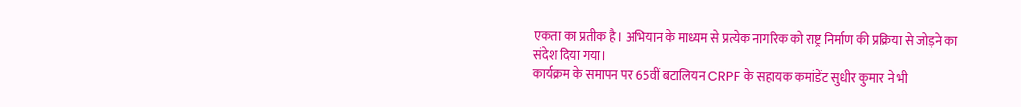एकता का प्रतीक है। अभियान के माध्यम से प्रत्येक नागरिक को राष्ट्र निर्माण की प्रक्रिया से जोड़ने का संदेश दिया गया।
कार्यक्रम के समापन पर 65वीं बटालियन CRPF के सहायक कमांडेंट सुधीर कुमार ने भी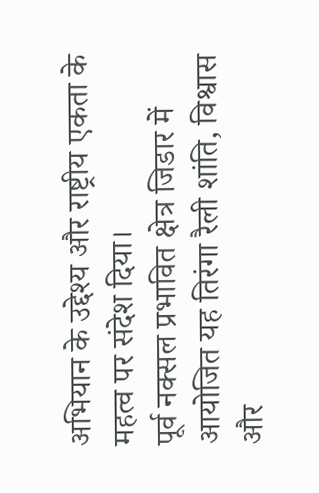अभियान के उद्देश्य और राष्ट्रीय एकता के महत्व पर संदेश दिया।
पूर्व नक्सल प्रभावित क्षेत्र जिडार में आयोजित यह तिरंगा रैली शांति, विश्वास और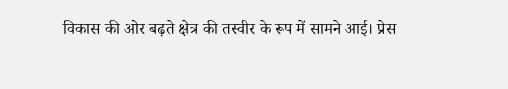विकास की ओर बढ़ते क्षेत्र की तस्वीर के रूप में सामने आई। प्रेस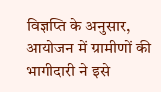विज्ञप्ति के अनुसार, आयोजन में ग्रामीणों की भागीदारी ने इसे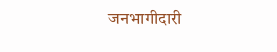जनभागीदारी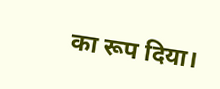का रूप दिया।